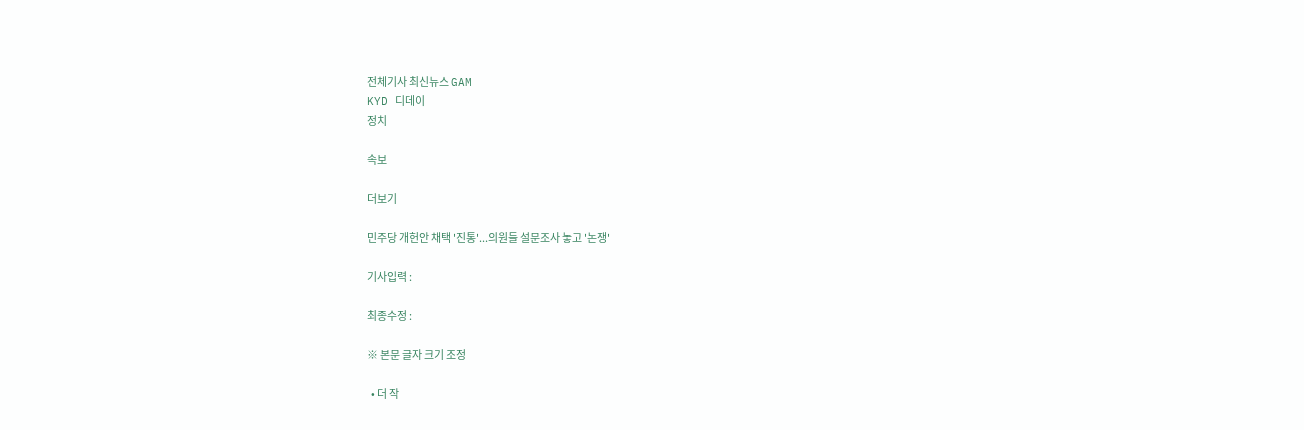전체기사 최신뉴스 GAM
KYD 디데이
정치

속보

더보기

민주당 개헌안 채택 '진통'...의원들 설문조사 놓고 '논쟁'

기사입력 :

최종수정 :

※ 본문 글자 크기 조정

  • 더 작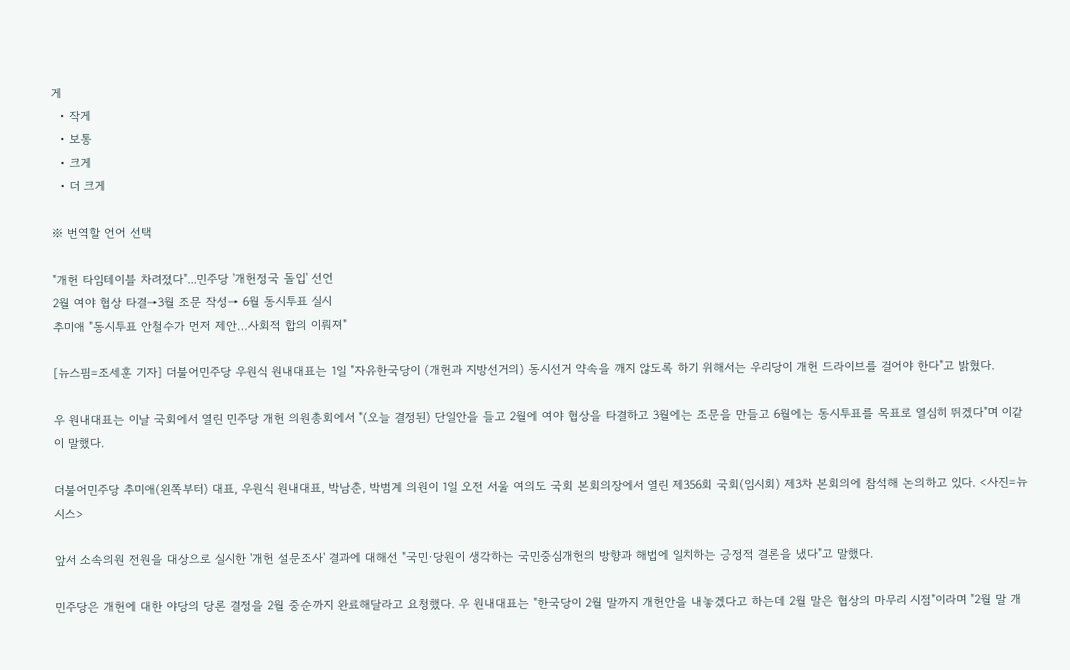게
  • 작게
  • 보통
  • 크게
  • 더 크게

※ 번역할 언어 선택

"개헌 타임테이블 차려졌다"...민주당 '개헌정국 돌입' 선언
2월 여야 협상 타결→3월 조문 작성→ 6월 동시투표 실시
추미애 "동시투표 안철수가 먼저 제안…사회적 합의 이뤄져"

[뉴스핌=조세훈 기자] 더불어민주당 우원식 원내대표는 1일 "자유한국당이 (개헌과 지방선거의) 동시선거 약속을 깨지 않도록 하기 위해서는 우리당이 개헌 드라이브를 걸어야 한다"고 밝혔다.

우 원내대표는 이날 국회에서 열린 민주당 개헌 의원총회에서 "(오늘 결정된) 단일안을 들고 2월에 여야 협상을 타결하고 3월에는 조문을 만들고 6월에는 동시투표를 목표로 열심히 뛰겠다"며 이같이 말했다.

더불어민주당 추미애(왼쪽부터) 대표, 우원식 원내대표, 박남춘, 박범계 의원이 1일 오전 서울 여의도 국회 본회의장에서 열린 제356회 국회(임시회) 제3차 본회의에 참석해 논의하고 있다. <사진=뉴시스>

앞서 소속의원 전원을 대상으로 실시한 '개헌 설문조사' 결과에 대해선 "국민·당원이 생각하는 국민중심개헌의 방향과 해법에 일치하는 긍정적 결론을 냈다"고 말했다.

민주당은 개헌에 대한 야당의 당론 결정을 2월 중순까지 완료해달라고 요청했다. 우 원내대표는 "한국당이 2월 말까지 개헌안을 내놓겠다고 하는데 2월 말은 협상의 마무리 시점"이라며 "2월 말 개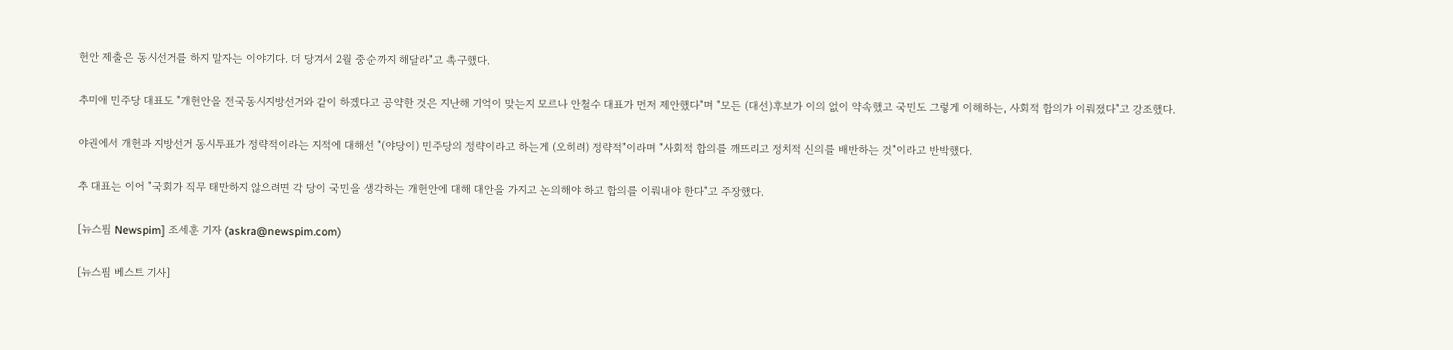헌안 제출은 동시선거를 하지 말자는 이야기다. 더 당겨서 2월 중순까지 해달라"고 촉구했다.

추미애 민주당 대표도 "개헌안을 전국동시지방선거와 같이 하겠다고 공약한 것은 지난해 기억이 맞는지 모르나 안철수 대표가 먼저 제안했다"며 "모든 (대선)후보가 이의 없이 약속했고 국민도 그렇게 이해하는, 사회적 합의가 이뤄졌다"고 강조했다.

야권에서 개헌과 지방선거 동시투표가 정략적이라는 지적에 대해선 "(야당이) 민주당의 정략이라고 하는게 (오히려) 정략적"이라며 "사회적 합의를 깨뜨리고 정치적 신의를 배반하는 것"이라고 반박했다.

추 대표는 이어 "국회가 직무 태만하지 않으려면 각 당이 국민을 생각하는 개헌안에 대해 대안을 가지고 논의해야 하고 합의를 이뤄내야 한다"고 주장했다.

[뉴스핌 Newspim] 조세훈 기자 (askra@newspim.com)

[뉴스핌 베스트 기사]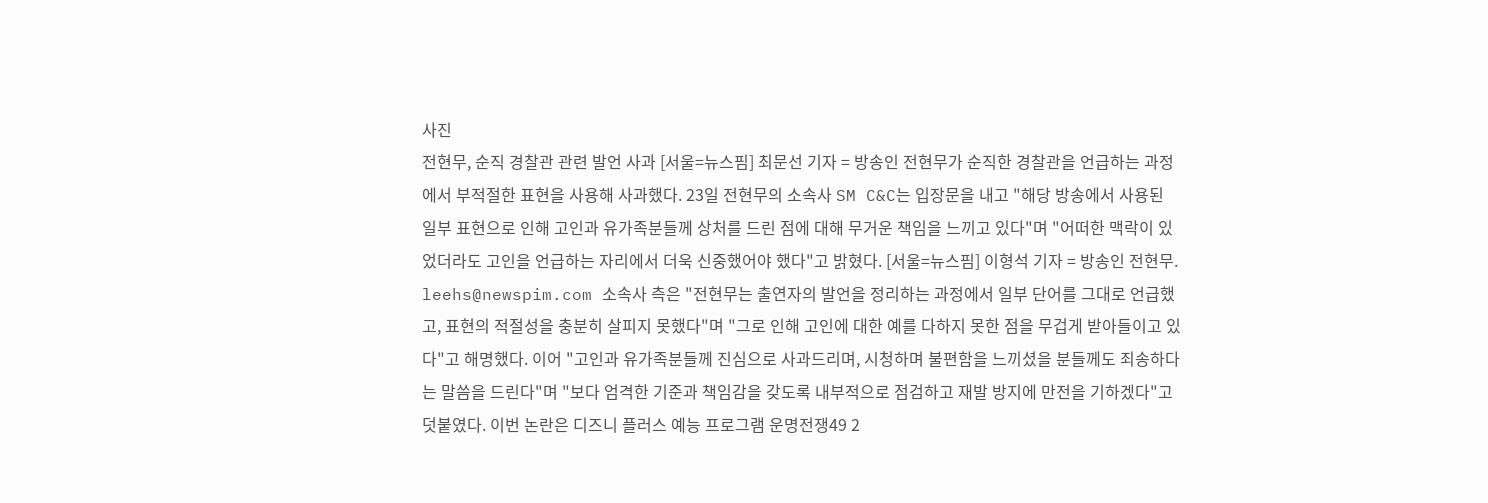사진
전현무, 순직 경찰관 관련 발언 사과 [서울=뉴스핌] 최문선 기자 = 방송인 전현무가 순직한 경찰관을 언급하는 과정에서 부적절한 표현을 사용해 사과했다. 23일 전현무의 소속사 SM C&C는 입장문을 내고 "해당 방송에서 사용된 일부 표현으로 인해 고인과 유가족분들께 상처를 드린 점에 대해 무거운 책임을 느끼고 있다"며 "어떠한 맥락이 있었더라도 고인을 언급하는 자리에서 더욱 신중했어야 했다"고 밝혔다. [서울=뉴스핌] 이형석 기자 = 방송인 전현무. leehs@newspim.com 소속사 측은 "전현무는 출연자의 발언을 정리하는 과정에서 일부 단어를 그대로 언급했고, 표현의 적절성을 충분히 살피지 못했다"며 "그로 인해 고인에 대한 예를 다하지 못한 점을 무겁게 받아들이고 있다"고 해명했다. 이어 "고인과 유가족분들께 진심으로 사과드리며, 시청하며 불편함을 느끼셨을 분들께도 죄송하다는 말씀을 드린다"며 "보다 엄격한 기준과 책임감을 갖도록 내부적으로 점검하고 재발 방지에 만전을 기하겠다"고 덧붙였다. 이번 논란은 디즈니 플러스 예능 프로그램 운명전쟁49 2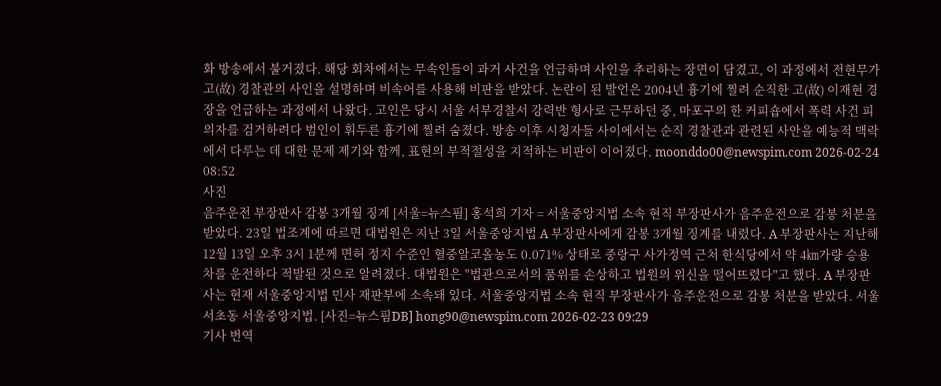화 방송에서 불거졌다. 해당 회차에서는 무속인들이 과거 사건을 언급하며 사인을 추리하는 장면이 담겼고, 이 과정에서 전현무가 고(故) 경찰관의 사인을 설명하며 비속어를 사용해 비판을 받았다. 논란이 된 발언은 2004년 흉기에 찔려 순직한 고(故) 이재현 경장을 언급하는 과정에서 나왔다. 고인은 당시 서울 서부경찰서 강력반 형사로 근무하던 중, 마포구의 한 커피숍에서 폭력 사건 피의자를 검거하려다 범인이 휘두른 흉기에 찔려 숨졌다. 방송 이후 시청자들 사이에서는 순직 경찰관과 관련된 사안을 예능적 맥락에서 다루는 데 대한 문제 제기와 함께, 표현의 부적절성을 지적하는 비판이 이어졌다. moonddo00@newspim.com 2026-02-24 08:52
사진
음주운전 부장판사 감봉 3개월 징계 [서울=뉴스핌] 홍석희 기자 = 서울중앙지법 소속 현직 부장판사가 음주운전으로 감봉 처분을 받았다. 23일 법조계에 따르면 대법원은 지난 3일 서울중앙지법 A 부장판사에게 감봉 3개월 징계를 내렸다. A 부장판사는 지난해 12월 13일 오후 3시 1분께 면허 정지 수준인 혈중알코올농도 0.071% 상태로 중랑구 사가정역 근처 한식당에서 약 4㎞가량 승용차를 운전하다 적발된 것으로 알려졌다. 대법원은 "법관으로서의 품위를 손상하고 법원의 위신을 떨어뜨렸다"고 했다. A 부장판사는 현재 서울중앙지법 민사 재판부에 소속돼 있다. 서울중앙지법 소속 현직 부장판사가 음주운전으로 감봉 처분을 받았다. 서울 서초동 서울중앙지법. [사진=뉴스핌DB] hong90@newspim.com 2026-02-23 09:29
기사 번역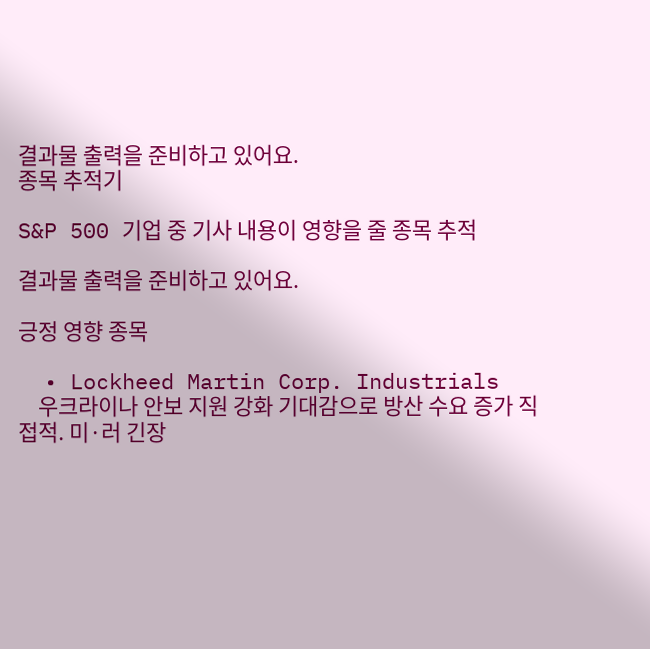결과물 출력을 준비하고 있어요.
종목 추적기

S&P 500 기업 중 기사 내용이 영향을 줄 종목 추적

결과물 출력을 준비하고 있어요.

긍정 영향 종목

  • Lockheed Martin Corp. Industrials
    우크라이나 안보 지원 강화 기대감으로 방산 수요 증가 직접적. 미·러 긴장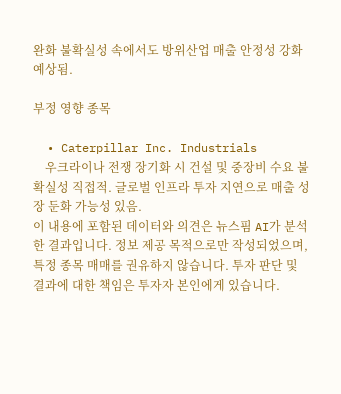완화 불확실성 속에서도 방위산업 매출 안정성 강화 예상됨.

부정 영향 종목

  • Caterpillar Inc. Industrials
    우크라이나 전쟁 장기화 시 건설 및 중장비 수요 불확실성 직접적. 글로벌 인프라 투자 지연으로 매출 성장 둔화 가능성 있음.
이 내용에 포함된 데이터와 의견은 뉴스핌 AI가 분석한 결과입니다. 정보 제공 목적으로만 작성되었으며, 특정 종목 매매를 권유하지 않습니다. 투자 판단 및 결과에 대한 책임은 투자자 본인에게 있습니다.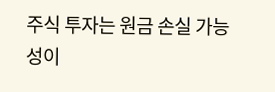주식 투자는 원금 손실 가능성이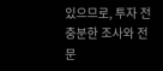있으므로, 투자 전 충분한 조사와 전문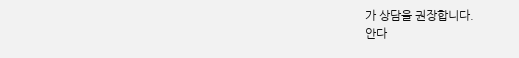가 상담을 권장합니다.
안다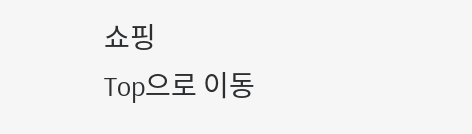쇼핑
Top으로 이동